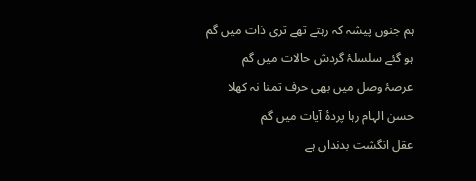ہم جنوں پیشہ کہ رہتے تھے تری ذات میں گم
ہو گئے سلسلۂ گردش حالات میں گم
عرصۂ وصل میں بھی حرف تمنا نہ کھلا
حسن الہام رہا پردۂ آیات میں گم
عقل انگشت بدنداں ہے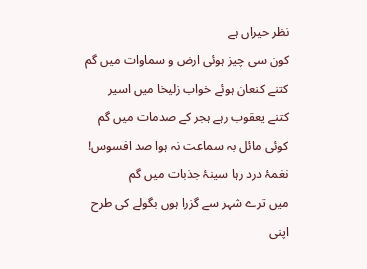نظر حیراں ہے
کون سی چیز ہوئی ارض و سماوات میں گم
کتنے کنعان ہوئے خواب زلیخا میں اسیر
کتنے یعقوب رہے ہجر کے صدمات میں گم
کوئی مائل بہ سماعت نہ ہوا صد افسوس!
نغمۂ درد رہا سینۂ جذبات میں گم
میں ترے شہر سے گزرا ہوں بگولے کی طرح
اپنی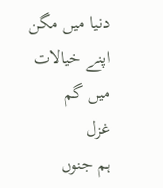دنیا میں مگن اپنے خیالات میں گم
غزل
ہم جنوں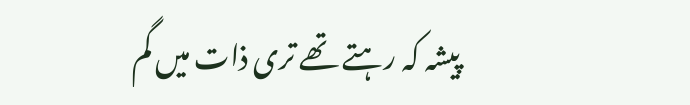پیشہ کہ رہتے تھے تری ذات میں گم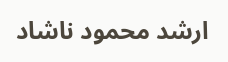ارشد محمود ناشاد